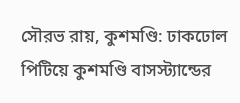সৌরভ রায়, কুশমণ্ডি: ঢাকঢোল পিটিয়ে কুশমণ্ডি বাসস্ট্যান্ডের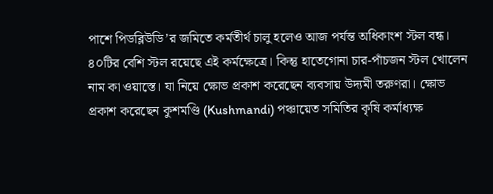পাশে পিডব্লিউডি’র জমিতে কর্মতীর্থ চালু হলেও আজ পর্যন্ত অধিকাংশ স্টল বন্ধ। ৪০টির বেশি স্টল রয়েছে এই কর্মক্ষেত্রে। কিন্তু হাতেগোনা চার-পাঁচজন স্টল খোলেন নাম কা ওয়াস্তে। যা নিয়ে ক্ষোভ প্রকাশ করেছেন ব্যবসায় উদ্যমী তরুণরা। ক্ষোভ প্রকাশ করেছেন কুশমণ্ডি (Kushmandi) পঞ্চায়েত সমিতির কৃষি কর্মাধ্যক্ষ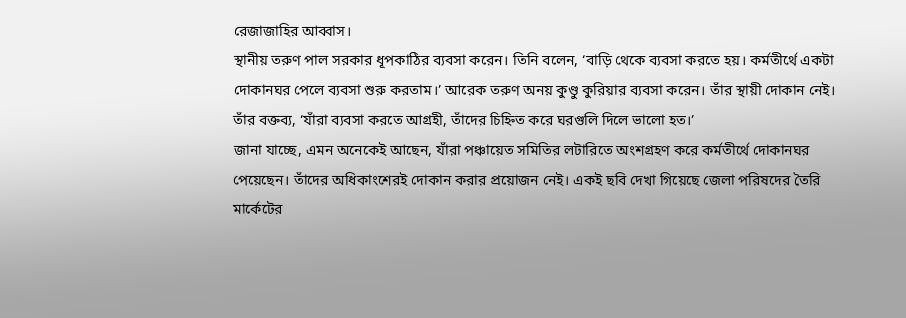রেজাজাহির আব্বাস।
স্থানীয় তরুণ পাল সরকার ধূপকাঠির ব্যবসা করেন। তিনি বলেন, ‘বাড়ি থেকে ব্যবসা করতে হয়। কর্মতীর্থে একটা দোকানঘর পেলে ব্যবসা শুরু করতাম।’ আরেক তরুণ অনয় কুণ্ডু কুরিয়ার ব্যবসা করেন। তাঁর স্থায়ী দোকান নেই। তাঁর বক্তব্য, ‘যাঁরা ব্যবসা করতে আগ্রহী, তাঁদের চিহ্নিত করে ঘরগুলি দিলে ভালো হত।’
জানা যাচ্ছে, এমন অনেকেই আছেন, যাঁরা পঞ্চায়েত সমিতির লটারিতে অংশগ্রহণ করে কর্মতীর্থে দোকানঘর পেয়েছেন। তাঁদের অধিকাংশেরই দোকান করার প্রয়োজন নেই। একই ছবি দেখা গিয়েছে জেলা পরিষদের তৈরি মার্কেটের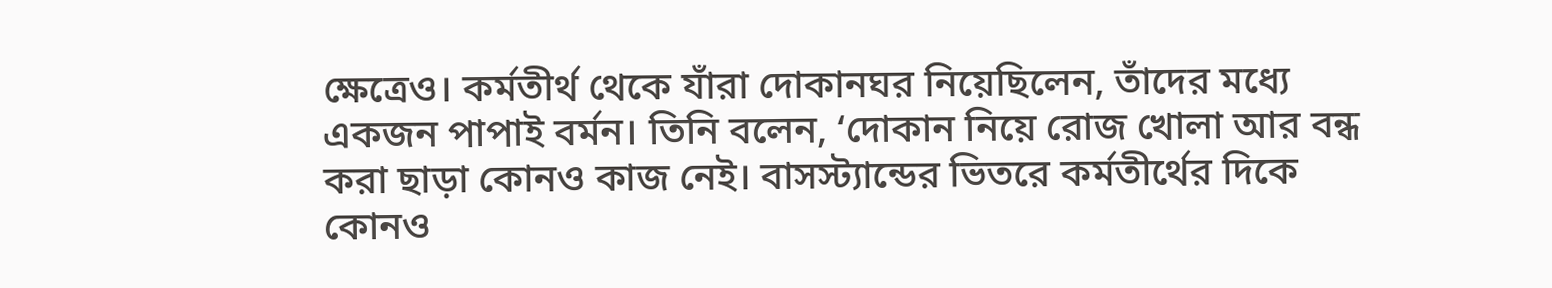ক্ষেত্রেও। কর্মতীর্থ থেকে যাঁরা দোকানঘর নিয়েছিলেন, তাঁদের মধ্যে একজন পাপাই বর্মন। তিনি বলেন, ‘দোকান নিয়ে রোজ খোলা আর বন্ধ করা ছাড়া কোনও কাজ নেই। বাসস্ট্যান্ডের ভিতরে কর্মতীর্থের দিকে কোনও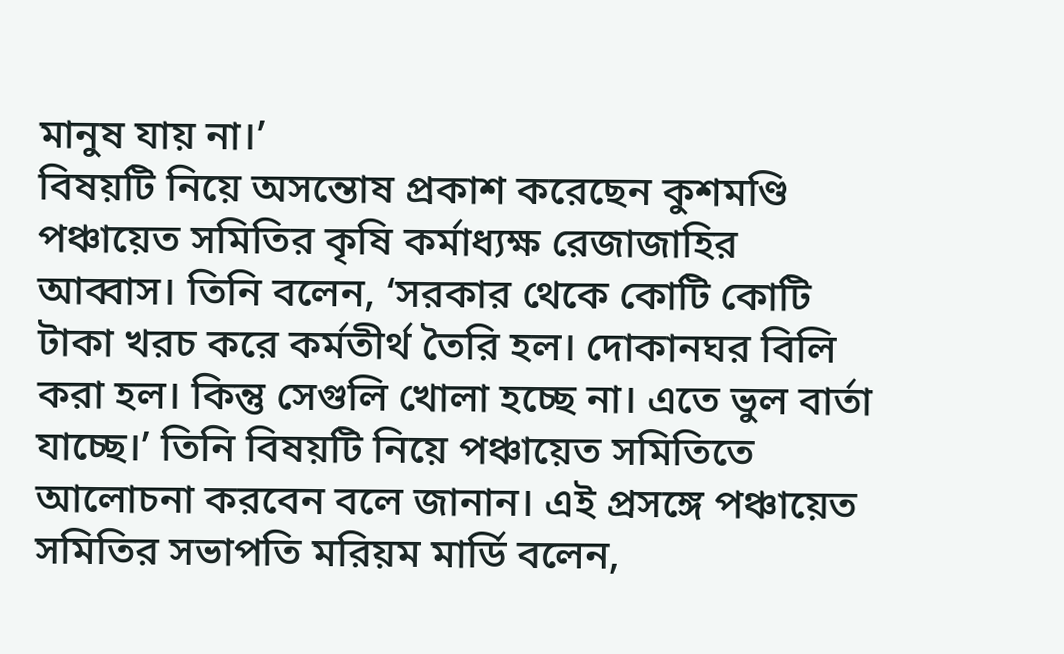মানুষ যায় না।’
বিষয়টি নিয়ে অসন্তোষ প্রকাশ করেছেন কুশমণ্ডি পঞ্চায়েত সমিতির কৃষি কর্মাধ্যক্ষ রেজাজাহির আব্বাস। তিনি বলেন, ‘সরকার থেকে কোটি কোটি টাকা খরচ করে কর্মতীর্থ তৈরি হল। দোকানঘর বিলি করা হল। কিন্তু সেগুলি খোলা হচ্ছে না। এতে ভুল বার্তা যাচ্ছে।’ তিনি বিষয়টি নিয়ে পঞ্চায়েত সমিতিতে আলোচনা করবেন বলে জানান। এই প্রসঙ্গে পঞ্চায়েত সমিতির সভাপতি মরিয়ম মার্ডি বলেন,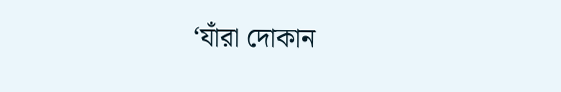‘যাঁরা দোকান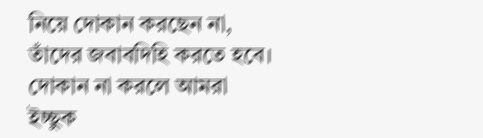নিয়ে দোকান করছেন না, তাঁদের জবাবদিহি করতে হবে। দোকান না করলে আমরা ইচ্ছুক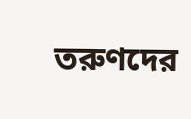তরুণদের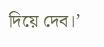দিয়ে দেব।’